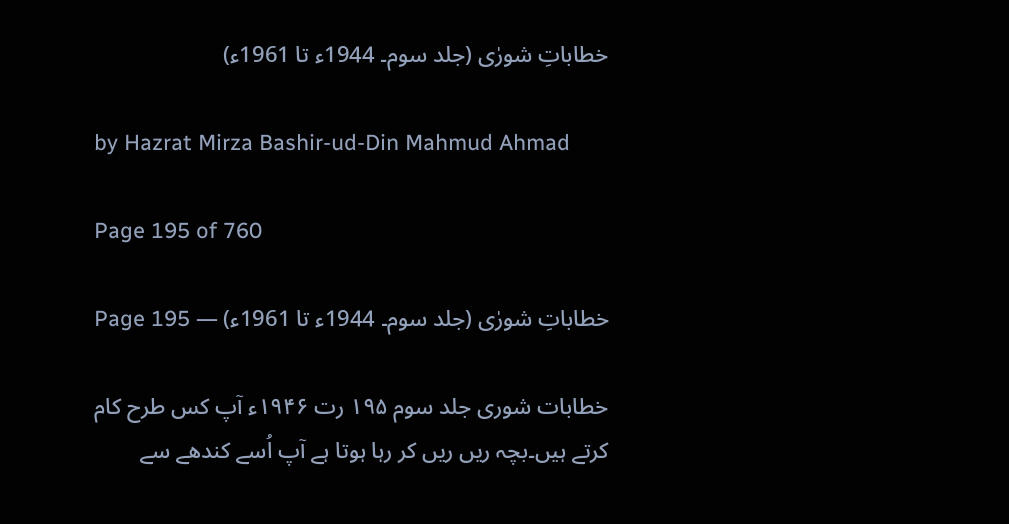خطاباتِ شورٰی (جلد سوم۔ 1944ء تا 1961ء)

by Hazrat Mirza Bashir-ud-Din Mahmud Ahmad

Page 195 of 760

خطاباتِ شورٰی (جلد سوم۔ 1944ء تا 1961ء) — Page 195

خطابات شوری جلد سوم ۱۹۵ رت ۱۹۴۶ء آپ کس طرح کام کرتے ہیں۔بچہ ریں ریں کر رہا ہوتا ہے آپ اُسے کندھے سے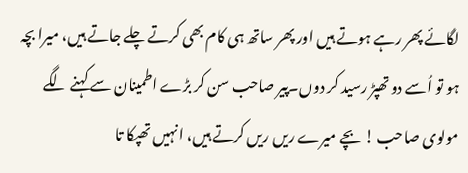لگائے پھر رہے ہوتے ہیں اور پھر ساتھ ہی کام بھی کرتے چلے جاتے ہیں، میرا بچہ ہو تو اُسے دو تھپڑ رسید کر دوں۔پیر صاحب سن کر بڑے اطمینان سے کہنے لگے مولوی صاحب ! بچے میرے ریں ریں کرتے ہیں، انہیں تھپکا تا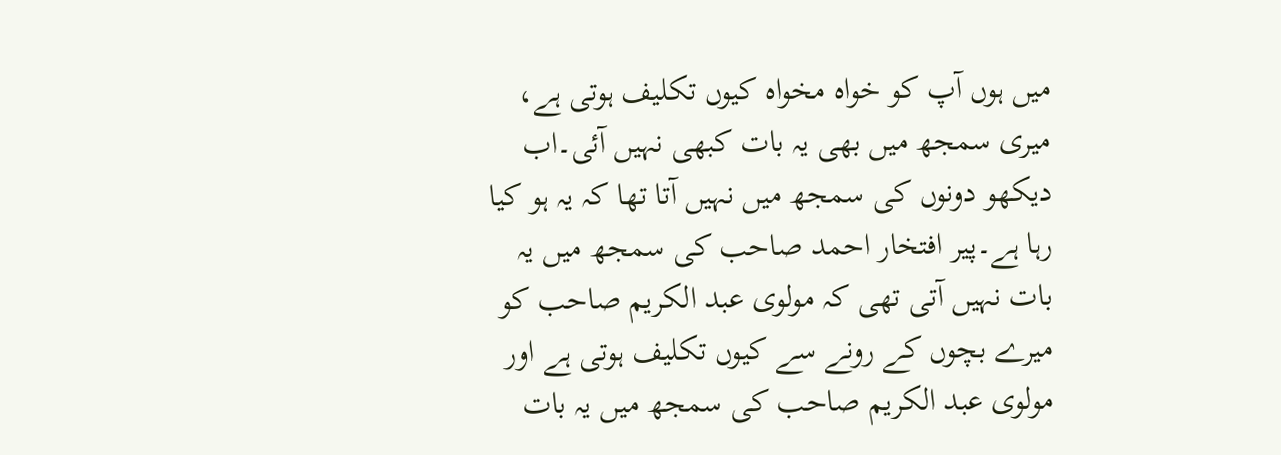میں ہوں آپ کو خواہ مخواہ کیوں تکلیف ہوتی ہے، میری سمجھ میں بھی یہ بات کبھی نہیں آئی۔اب دیکھو دونوں کی سمجھ میں نہیں آتا تھا کہ یہ ہو کیا رہا ہے۔پیر افتخار احمد صاحب کی سمجھ میں یہ بات نہیں آتی تھی کہ مولوی عبد الکریم صاحب کو میرے بچوں کے رونے سے کیوں تکلیف ہوتی ہے اور مولوی عبد الکریم صاحب کی سمجھ میں یہ بات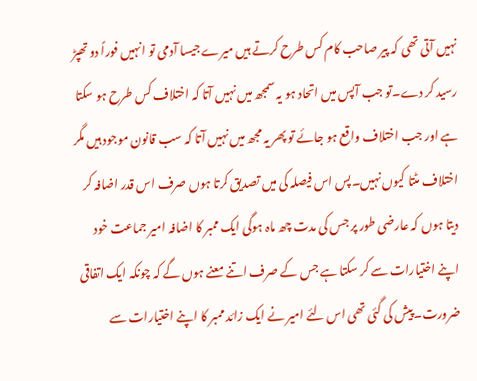نہیں آتی تھی کہ پیر صاحب کام کس طرح کرتے ہیں میرے جیسا آدمی تو انہیں فوراً دو تھپڑ رسید کر دے۔تو جب آپس میں اتحاد ہو یہ سمجھ میں نہیں آتا کہ اختلاف کس طرح ہو سکتا ہے اور جب اختلاف واقع ہو جائے تو پھر یہ مجھ میں نہیں آتا کہ سب قانون موجود ہیں مگر اختلاف مٹتا کیوں نہیں۔پس اس فیصلہ کی میں تصدیق کرتا ہوں صرف اس قدر اضافہ کر دیتا ہوں کہ عارضی طور پر جس کی مدت چھ ماہ ہوگی ایک ممبر کا اضافہ امیر جماعت خود اپنے اختیارات سے کر سکتا ہے جس کے صرف اتنے معنے ہوں گے کہ چونکہ ایک اتفاقی ضرورت۔پیش کی گئی تھی اس لئے امیر نے ایک زائد ممبر کا اپنے اختیارات سے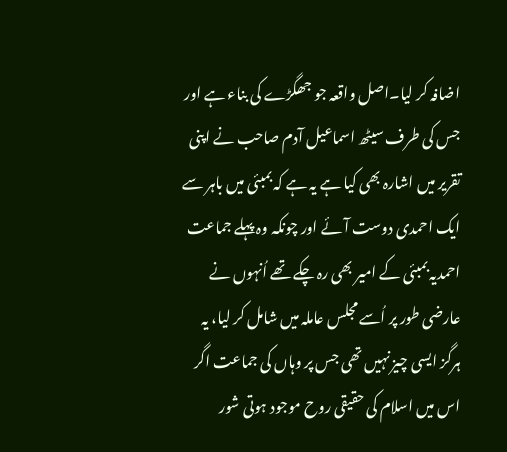اضافہ کر لیا۔اصل واقعہ جو جھگڑے کی بناء ہے اور جس کی طرف سیٹھ اسماعیل آدم صاحب نے اپنی تقریر میں اشارہ بھی کیا ہے یہ ہے کہ بمبئی میں باہر سے ایک احمدی دوست آئے اور چونکہ وہ پہلے جماعت احمدیہ بمبئی کے امیر بھی رہ چکے تھے اُنہوں نے عارضی طور پر اُسے مجلس عاملہ میں شامل کر لیا، یہ ہرگز ایسی چیز نہیں تھی جس پر وہاں کی جماعت اگر اس میں اسلام کی حقیقی روح موجود ہوتی شور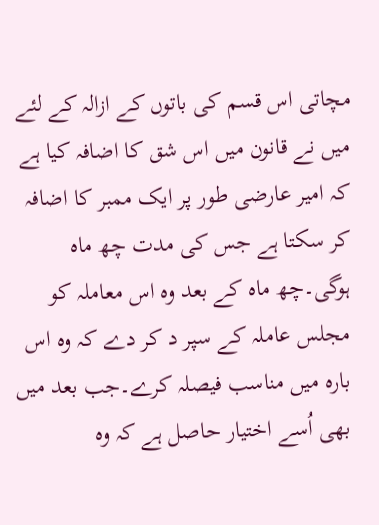مچاتی اس قسم کی باتوں کے ازالہ کے لئے میں نے قانون میں اس شق کا اضافہ کیا ہے کہ امیر عارضی طور پر ایک ممبر کا اضافہ کر سکتا ہے جس کی مدت چھ ماہ ہوگی۔چھ ماہ کے بعد وہ اس معاملہ کو مجلس عاملہ کے سپر د کر دے کہ وہ اس بارہ میں مناسب فیصلہ کرے۔جب بعد میں بھی اُسے اختیار حاصل ہے کہ وہ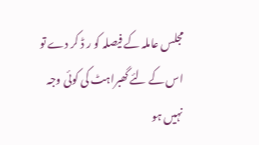مجلس عاملہ کے فیصلہ کو ر ڈ کر دے تو اس کے لئے گھبراہٹ کی کوئی وجہ نہیں ہو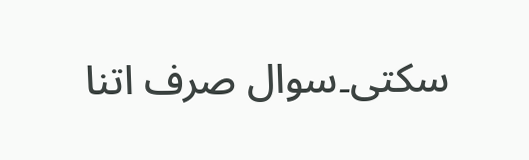سکتی۔سوال صرف اتنا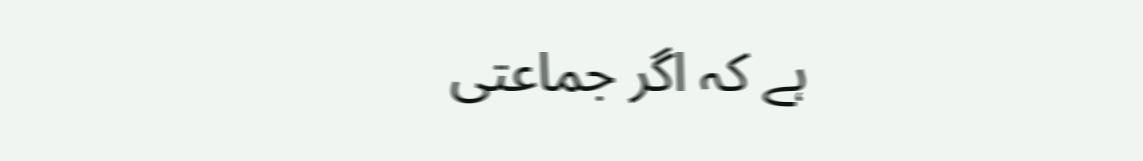ہے کہ اگر جماعتی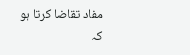مفاد تقاضا کرتا ہو کہ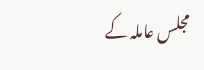مجلس عاملہ کے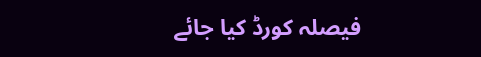فیصلہ کورڈ کیا جائے